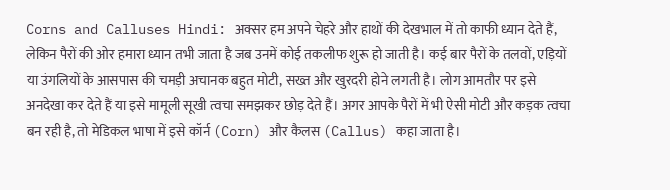Corns and Calluses Hindi: अक्सर हम अपने चेहरे और हाथों की देखभाल में तो काफी ध्यान देते हैं, लेकिन पैरों की ओर हमारा ध्यान तभी जाता है जब उनमें कोई तकलीफ शुरू हो जाती है। कई बार पैरों के तलवों, एड़ियों या उंगलियों के आसपास की चमड़ी अचानक बहुत मोटी, सख्त और खुरदरी होने लगती है। लोग आमतौर पर इसे अनदेखा कर देते हैं या इसे मामूली सूखी त्वचा समझकर छोड़ देते हैं। अगर आपके पैरों में भी ऐसी मोटी और कड़क त्वचा बन रही है, तो मेडिकल भाषा में इसे कॉर्न (Corn) और कैलस (Callus) कहा जाता है।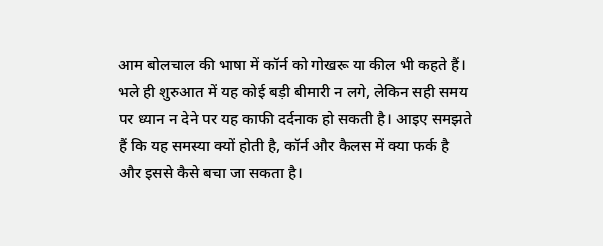आम बोलचाल की भाषा में कॉर्न को गोखरू या कील भी कहते हैं। भले ही शुरुआत में यह कोई बड़ी बीमारी न लगे, लेकिन सही समय पर ध्यान न देने पर यह काफी दर्दनाक हो सकती है। आइए समझते हैं कि यह समस्या क्यों होती है, कॉर्न और कैलस में क्या फर्क है और इससे कैसे बचा जा सकता है।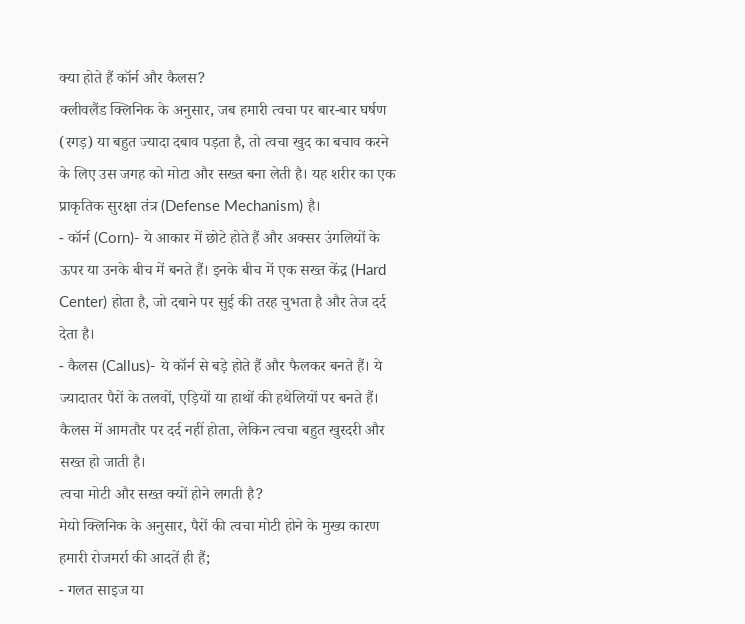क्या होते हैं कॉर्न और कैलस?
क्लीवलैंड क्लिनिक के अनुसार, जब हमारी त्वचा पर बार-बार घर्षण (रगड़) या बहुत ज्यादा दबाव पड़ता है, तो त्वचा खुद का बचाव करने के लिए उस जगह को मोटा और सख्त बना लेती है। यह शरीर का एक प्राकृतिक सुरक्षा तंत्र (Defense Mechanism) है।
- कॉर्न (Corn)- ये आकार में छोटे होते हैं और अक्सर उंगलियों के ऊपर या उनके बीच में बनते हैं। इनके बीच में एक सख्त केंद्र (Hard Center) होता है, जो दबाने पर सुई की तरह चुभता है और तेज दर्द देता है।
- कैलस (Callus)- ये कॉर्न से बड़े होते हैं और फैलकर बनते हैं। ये ज्यादातर पैरों के तलवों, एड़ियों या हाथों की हथेलियों पर बनते हैं। कैलस में आमतौर पर दर्द नहीं होता, लेकिन त्वचा बहुत खुरदरी और सख्त हो जाती है।
त्वचा मोटी और सख्त क्यों होने लगती है?
मेयो क्लिनिक के अनुसार, पैरों की त्वचा मोटी होने के मुख्य कारण हमारी रोजमर्रा की आदतें ही हैं;
- गलत साइज या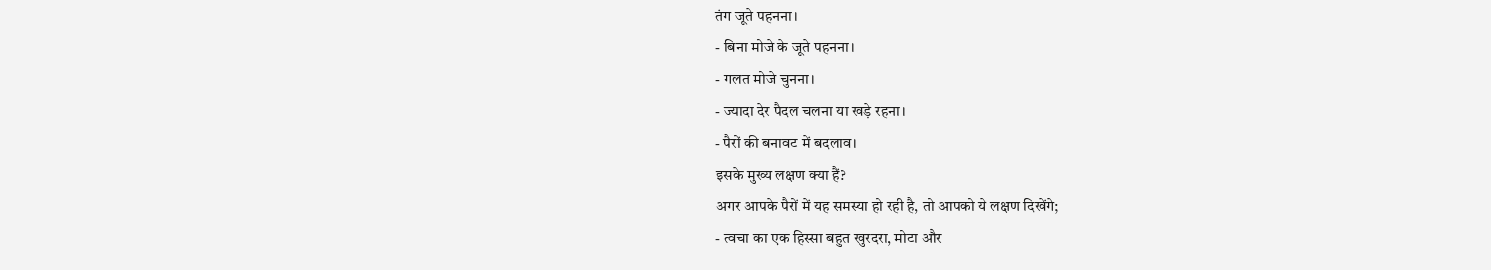तंग जूते पहनना।
- बिना मोजे के जूते पहनना।
- गलत मोजे चुनना।
- ज्यादा देर पैदल चलना या खड़े रहना।
- पैरों की बनावट में बदलाव।
इसके मुख्य लक्षण क्या हैं?
अगर आपके पैरों में यह समस्या हो रही है, तो आपको ये लक्षण दिखेंगे;
- त्वचा का एक हिस्सा बहुत खुरदरा, मोटा और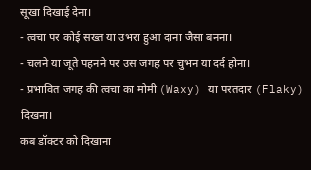सूखा दिखाई देना।
- त्वचा पर कोई सख्त या उभरा हुआ दाना जैसा बनना।
- चलने या जूते पहनने पर उस जगह पर चुभन या दर्द होना।
- प्रभावित जगह की त्वचा का मोमी (Waxy) या परतदार (Flaky) दिखना।
कब डॉक्टर को दिखाना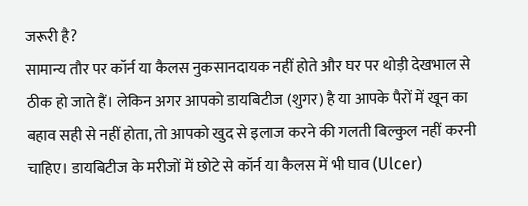जरूरी है?
सामान्य तौर पर कॉर्न या कैलस नुकसानदायक नहीं होते और घर पर थोड़ी देखभाल से ठीक हो जाते हैं। लेकिन अगर आपको डायबिटीज (शुगर) है या आपके पैरों में खून का बहाव सही से नहीं होता, तो आपको खुद से इलाज करने की गलती बिल्कुल नहीं करनी चाहिए। डायबिटीज के मरीजों में छोटे से कॉर्न या कैलस में भी घाव (Ulcer)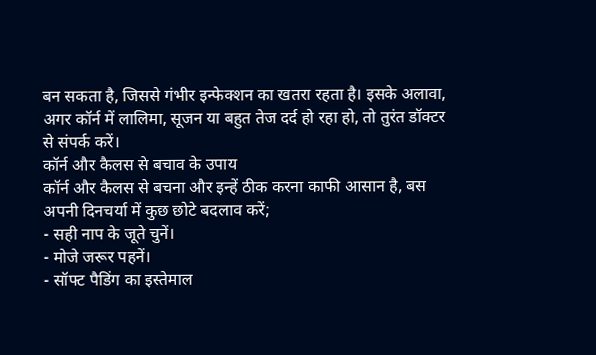बन सकता है, जिससे गंभीर इन्फेक्शन का खतरा रहता है। इसके अलावा, अगर कॉर्न में लालिमा, सूजन या बहुत तेज दर्द हो रहा हो, तो तुरंत डॉक्टर से संपर्क करें।
कॉर्न और कैलस से बचाव के उपाय
कॉर्न और कैलस से बचना और इन्हें ठीक करना काफी आसान है, बस अपनी दिनचर्या में कुछ छोटे बदलाव करें;
- सही नाप के जूते चुनें।
- मोजे जरूर पहनें।
- सॉफ्ट पैडिंग का इस्तेमाल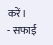करें।
- सफाई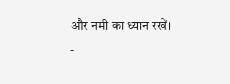और नमी का ध्यान रखें।
-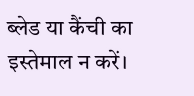ब्लेड या कैंची का इस्तेमाल न करें।